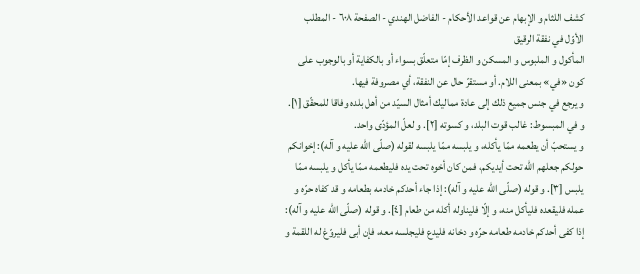كشف اللثام و الإبهام عن قواعد الأحكام - الفاضل الهندي - الصفحة ٦٠٨ - المطلب الأوّل في نفقة الرقيق
المأكول و الملبوس و المسكن و الظرف إمّا متعلّق بسواء أو بالكفاية أو بالوجوب على كون «في» بمعنى اللام. أو مستقرّ حال عن النفقة، أي مصروفة فيها.
و يرجع في جنس جميع ذلك إلى عادة مماليك أمثال السيّد من أهل بلده وفاقا للمحقّق [١]. و في المبسوط: غالب قوت البلد، و كسوته [٢]. و لعلّ المؤدّى واحد.
و يستحبّ أن يطعمه ممّا يأكله، و يلبسه ممّا يلبسه لقوله (صلّى اللّه عليه و آله): إخوانكم حولكم جعلهم اللّه تحت أيديكم، فمن كان أخوه تحت يده فليطعمه ممّا يأكل و يلبسه ممّا يلبس [٣]. و قوله (صلّى اللّه عليه و آله): إذا جاء أحدكم خادمه بطعامه و قد كفاه حرّه و عمله فليقعده فليأكل منه، و إلّا فليناوله أكله من طعام [٤]. و قوله (صلّى اللّه عليه و آله): إذا كفى أحدكم خادمه طعامه حرّه و دخانه فليدع فليجلسه معه، فإن أبى فليروّغ له اللقمة و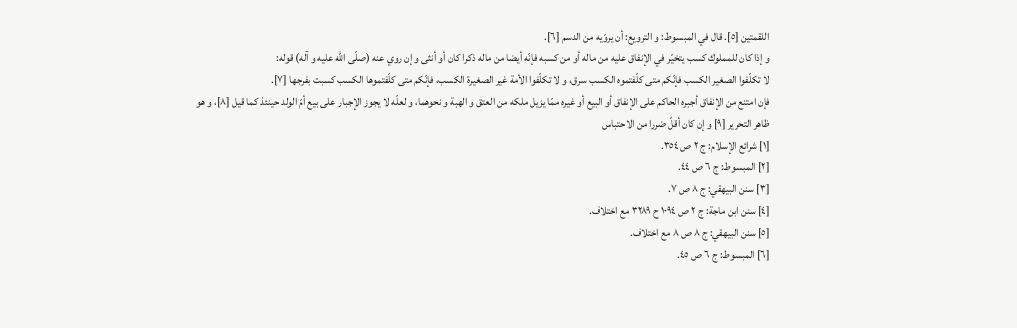اللقمتين [٥]. قال في المبسوط: و الترويع: أن يروّيه من الدسم [٦].
و إذا كان للمملوك كسب يتخيّر في الإنفاق عليه من ماله أو من كسبه فإنّه أيضا من ماله ذكرا كان أو أنثى و إن روي عنه (صلّى اللّه عليه و آله) قوله:
لا تكلّفوا الصغير الكسب فإنّكم متى كلّفتموه الكسب سرق، و لا تكلّفوا الأمة غير الصغيرة الكسب، فإنّكم متى كلّفتموها الكسب كسبت بفرجها [٧].
فإن امتنع من الإنفاق أجبره الحاكم على الإنفاق أو البيع أو غيره ممّا يزيل ملكه من العتق و الهبة و نحوهما، و لعلّه لا يجوز الإجبار على بيع أمّ الولد حينئذ كما قيل [٨]، و هو ظاهر التحرير [٩] و إن كان أقلّ ضررا من الاحتباس
[١] شرائع الإسلام: ج ٢ ص ٣٥٤.
[٢] المبسوط: ج ٦ ص ٤٤.
[٣] سنن البيهقي: ج ٨ ص ٧.
[٤] سنن ابن ماجة: ج ٢ ص ١٠٩٤ ح ٣٢٨٩ مع اختلاف.
[٥] سنن البيهقي: ج ٨ ص ٨ مع اختلاف.
[٦] المبسوط: ج ٦ ص ٤٥.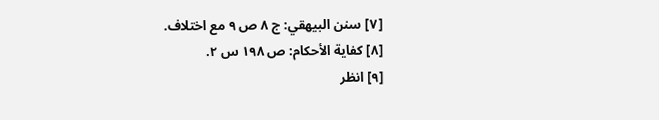[٧] سنن البيهقي: ج ٨ ص ٩ مع اختلاف.
[٨] كفاية الأحكام: ص ١٩٨ س ٢.
[٩] انظر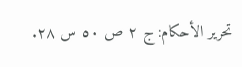تحرير الأحكام: ج ٢ ص ٥٠ س ٢٨.